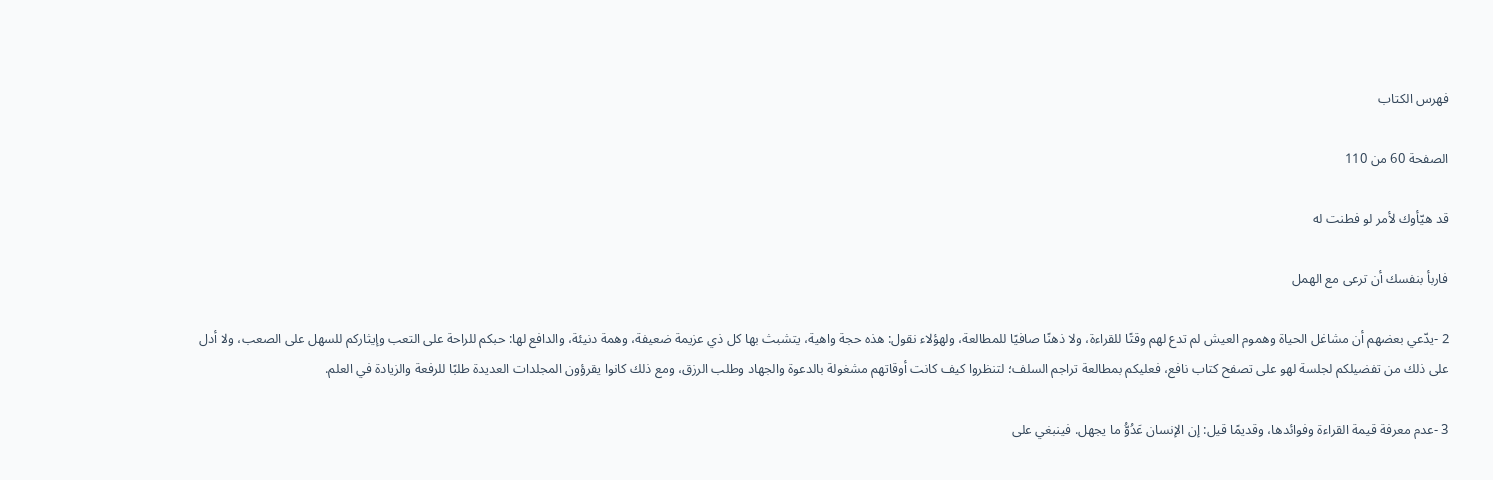فهرس الكتاب

الصفحة 60 من 110

قد هيّأوك لأمر لو فطنت له

فاربأ بنفسك أن ترعى مع الهمل

2 -يدّعي بعضهم أن مشاغل الحياة وهموم العيش لم تدع لهم وقتًا للقراءة، ولا ذهنًا صافيًا للمطالعة، ولهؤلاء نقول: هذه حجة واهية، يتشبث بها كل ذي عزيمة ضعيفة، وهمة دنيئة، والدافع لها: حبكم للراحة على التعب وإيثاركم للسهل على الصعب، ولا أدل على ذلك من تفضيلكم لجلسة لهو على تصفح كتاب نافع، فعليكم بمطالعة تراجم السلف؛ لتنظروا كيف كانت أوقاتهم مشغولة بالدعوة والجهاد وطلب الرزق، ومع ذلك كانوا يقرؤون المجلدات العديدة طلبًا للرفعة والزيادة في العلم.

3 -عدم معرفة قيمة القراءة وفوائدها، وقديمًا قيل: إن الإنسان عَدُوُّ ما يجهل. فينبغي على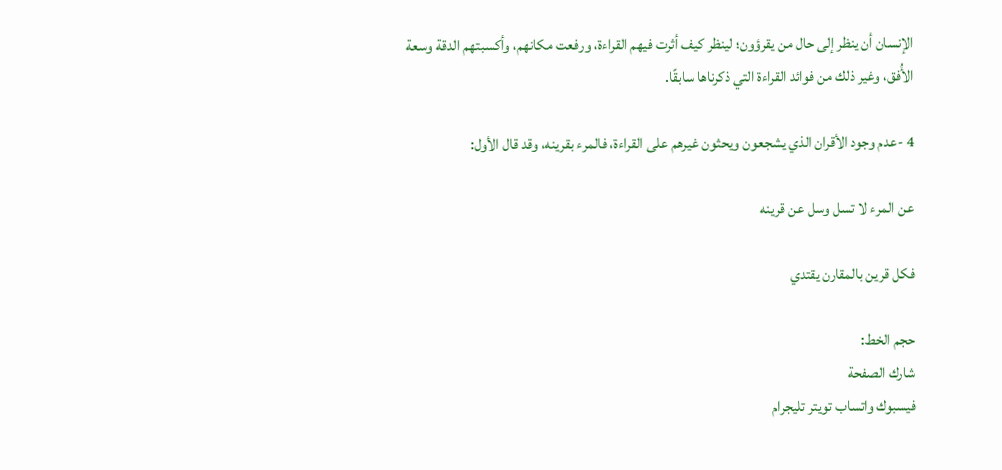الإنسان أن ينظر إلى حال من يقرؤون؛ لينظر كيف أثرت فيهم القراءة، ورفعت مكانهم، وأكسبتهم الدقة وسعة الأُفق، وغير ذلك من فوائد القراءة التي ذكرناها سابقًا.

4 -عدم وجود الأقران الذي يشجعون ويحثون غيرهم على القراءة، فالمرء بقرينه، وقد قال الأول:

عن المرء لا تسل وسل عن قرينه

فكل قرين بالمقارن يقتدي

حجم الخط:
شارك الصفحة
فيسبوك واتساب تويتر تليجرام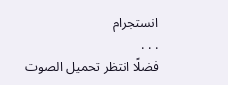انستجرام
. . .
فضلًا انتظر تحميل الصوت